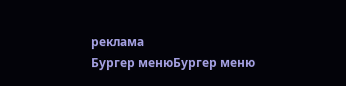реклама
Бургер менюБургер меню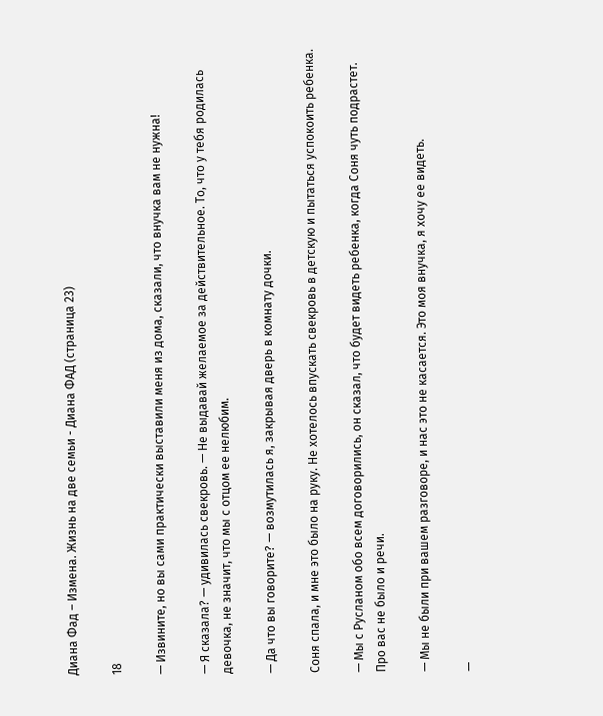Диана Фад – Измена. Жизнь на две семьи - Диана ФАД (страница 23)

18

— Извините, но вы сами практически выставили меня из дома, сказали, что внучка вам не нужна!

— Я сказала? — удивилась свекровь. — Не выдавай желаемое за действительное. То, что у тебя родилась девочка, не значит, что мы с отцом ее нелюбим.

— Да что вы говорите? — возмутилась я, закрывая дверь в комнату дочки.

Соня спала, и мне это было на руку. Не хотелось впускать свекровь в детскую и пытаться успокоить ребенка.

— Мы с Русланом обо всем договорились, он сказал, что будет видеть ребенка, когда Соня чуть подрастет. Про вас не было и речи.

— Мы не были при вашем разговоре, и нас это не касается. Это моя внучка, я хочу ее видеть.

—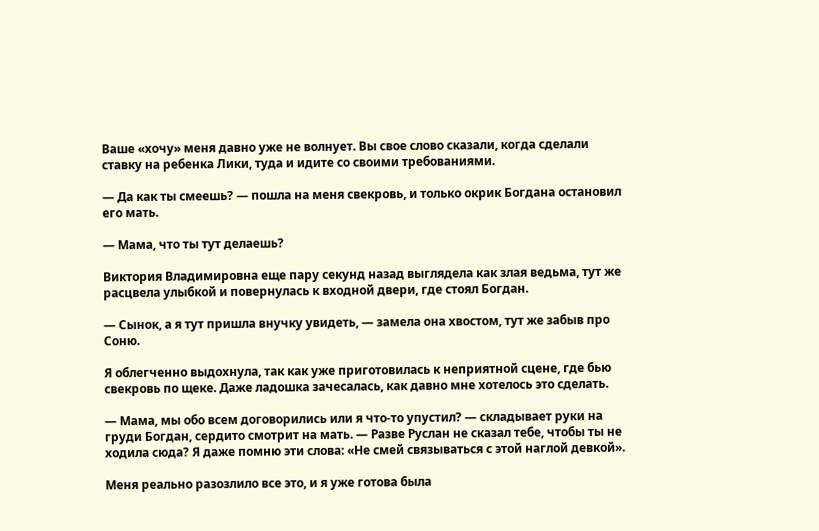Ваше «хочу» меня давно уже не волнует. Вы свое слово сказали, когда сделали ставку на ребенка Лики, туда и идите со своими требованиями.

— Да как ты смеешь? — пошла на меня свекровь, и только окрик Богдана остановил его мать.

— Мама, что ты тут делаешь?

Виктория Владимировна еще пару секунд назад выглядела как злая ведьма, тут же расцвела улыбкой и повернулась к входной двери, где стоял Богдан.

— Сынок, а я тут пришла внучку увидеть, — замела она хвостом, тут же забыв про Соню.

Я облегченно выдохнула, так как уже приготовилась к неприятной сцене, где бью свекровь по щеке. Даже ладошка зачесалась, как давно мне хотелось это сделать.

— Мама, мы обо всем договорились или я что-то упустил? — складывает руки на груди Богдан, сердито смотрит на мать. — Разве Руслан не сказал тебе, чтобы ты не ходила сюда? Я даже помню эти слова: «Не смей связываться с этой наглой девкой».

Меня реально разозлило все это, и я уже готова была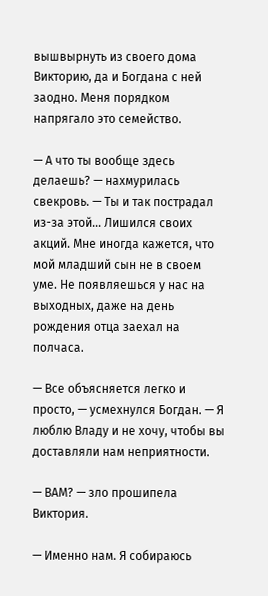вышвырнуть из своего дома Викторию, да и Богдана с ней заодно. Меня порядком напрягало это семейство.

— А что ты вообще здесь делаешь? — нахмурилась свекровь. — Ты и так пострадал из-за этой… Лишился своих акций. Мне иногда кажется, что мой младший сын не в своем уме. Не появляешься у нас на выходных, даже на день рождения отца заехал на полчаса.

— Все объясняется легко и просто, — усмехнулся Богдан. — Я люблю Владу и не хочу, чтобы вы доставляли нам неприятности.

— ВАМ? — зло прошипела Виктория.

— Именно нам. Я собираюсь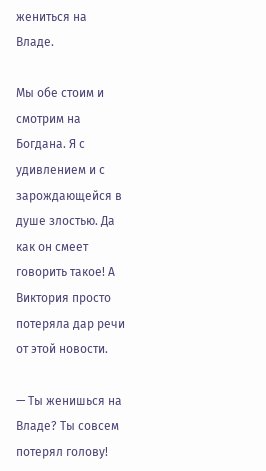жениться на Владе.

Мы обе стоим и смотрим на Богдана. Я с удивлением и с зарождающейся в душе злостью. Да как он смеет говорить такое! А Виктория просто потеряла дар речи от этой новости.

— Ты женишься на Владе? Ты совсем потерял голову!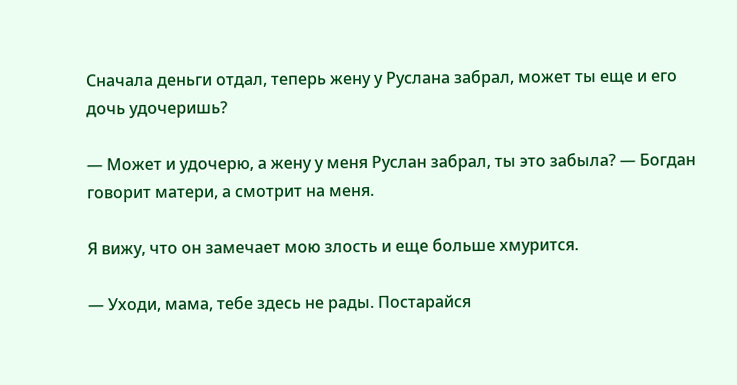Сначала деньги отдал, теперь жену у Руслана забрал, может ты еще и его дочь удочеришь?

— Может и удочерю, а жену у меня Руслан забрал, ты это забыла? — Богдан говорит матери, а смотрит на меня.

Я вижу, что он замечает мою злость и еще больше хмурится.

— Уходи, мама, тебе здесь не рады. Постарайся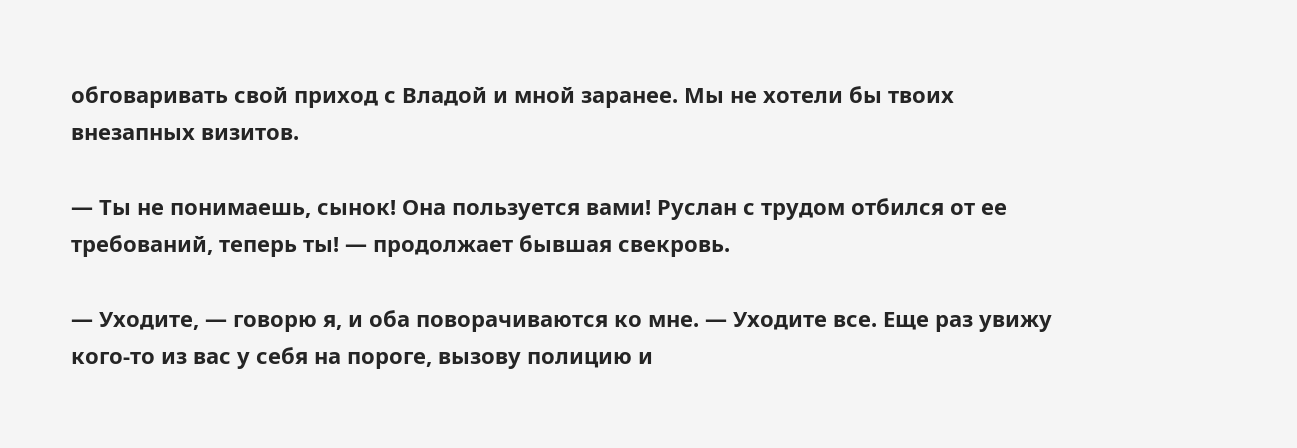обговаривать свой приход с Владой и мной заранее. Мы не хотели бы твоих внезапных визитов.

— Ты не понимаешь, сынок! Она пользуется вами! Руслан с трудом отбился от ее требований, теперь ты! — продолжает бывшая свекровь.

— Уходите, — говорю я, и оба поворачиваются ко мне. — Уходите все. Еще раз увижу кого-то из вас у себя на пороге, вызову полицию и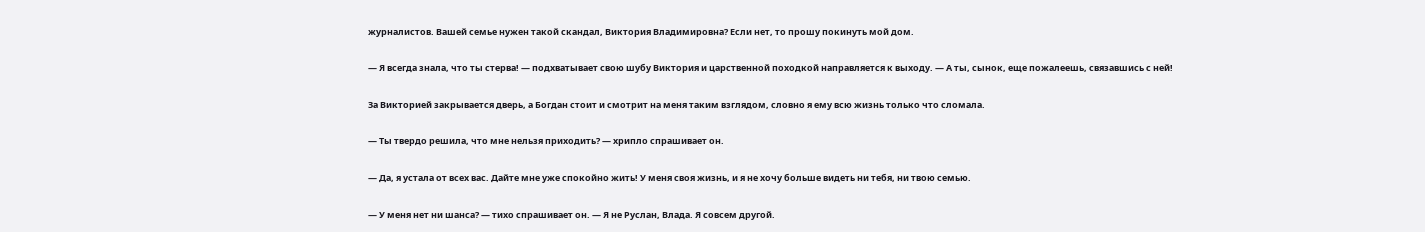журналистов. Вашей семье нужен такой скандал, Виктория Владимировна? Если нет, то прошу покинуть мой дом.

— Я всегда знала, что ты стерва! — подхватывает свою шубу Виктория и царственной походкой направляется к выходу. — А ты, сынок, еще пожалеешь, связавшись с ней!

За Викторией закрывается дверь, а Богдан стоит и смотрит на меня таким взглядом, словно я ему всю жизнь только что сломала.

— Ты твердо решила, что мне нельзя приходить? — хрипло спрашивает он.

— Да, я устала от всех вас. Дайте мне уже спокойно жить! У меня своя жизнь, и я не хочу больше видеть ни тебя, ни твою семью.

— У меня нет ни шанса? — тихо спрашивает он. — Я не Руслан, Влада. Я совсем другой.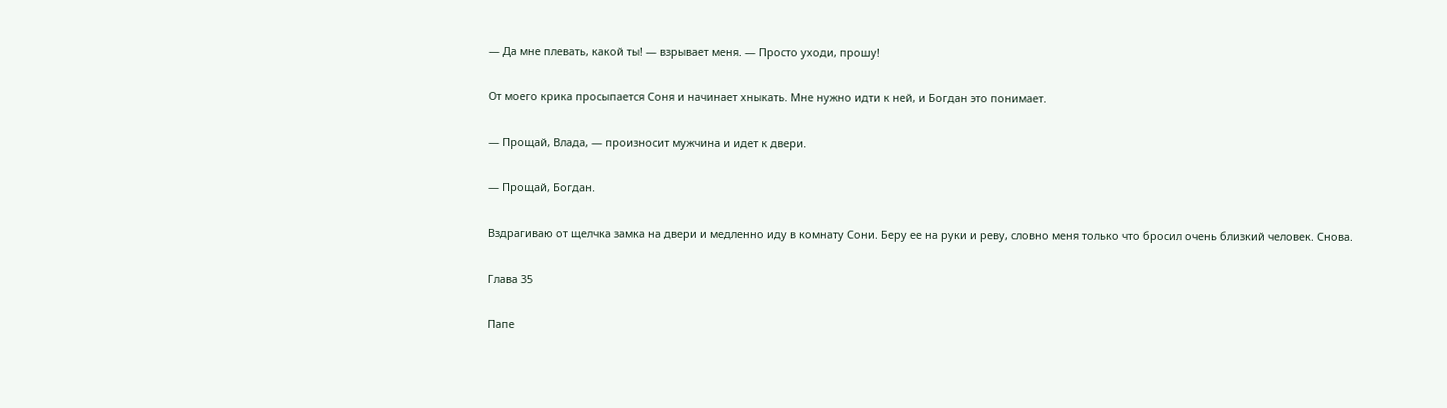— Да мне плевать, какой ты! — взрывает меня. — Просто уходи, прошу!

От моего крика просыпается Соня и начинает хныкать. Мне нужно идти к ней, и Богдан это понимает.

— Прощай, Влада, — произносит мужчина и идет к двери.

— Прощай, Богдан.

Вздрагиваю от щелчка замка на двери и медленно иду в комнату Сони. Беру ее на руки и реву, словно меня только что бросил очень близкий человек. Снова.

Глава 35

Папе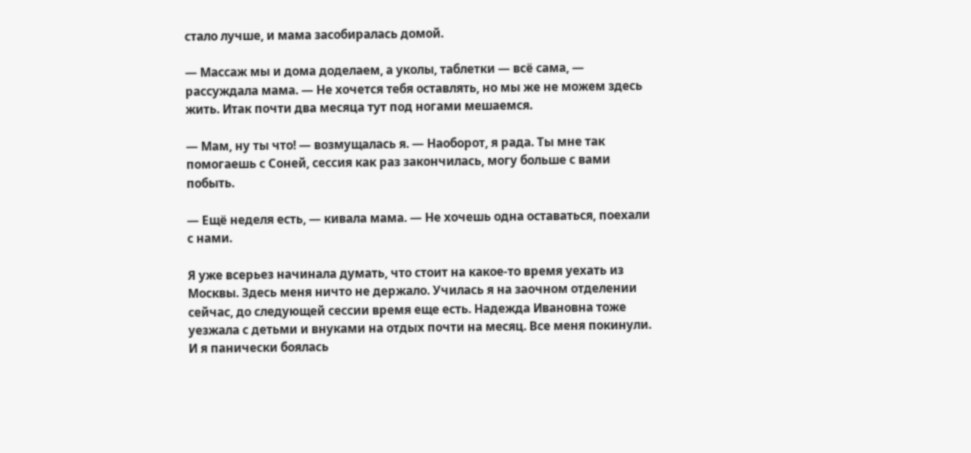стало лучше, и мама засобиралась домой.

— Массаж мы и дома доделаем, а уколы, таблетки — всё сама, — рассуждала мама. — Не хочется тебя оставлять, но мы же не можем здесь жить. Итак почти два месяца тут под ногами мешаемся.

— Мам, ну ты что! — возмущалась я. — Наоборот, я рада. Ты мне так помогаешь с Соней, сессия как раз закончилась, могу больше с вами побыть.

— Ещё неделя есть, — кивала мама. — Не хочешь одна оставаться, поехали с нами.

Я уже всерьез начинала думать, что стоит на какое-то время уехать из Москвы. Здесь меня ничто не держало. Училась я на заочном отделении сейчас, до следующей сессии время еще есть. Надежда Ивановна тоже уезжала с детьми и внуками на отдых почти на месяц. Все меня покинули. И я панически боялась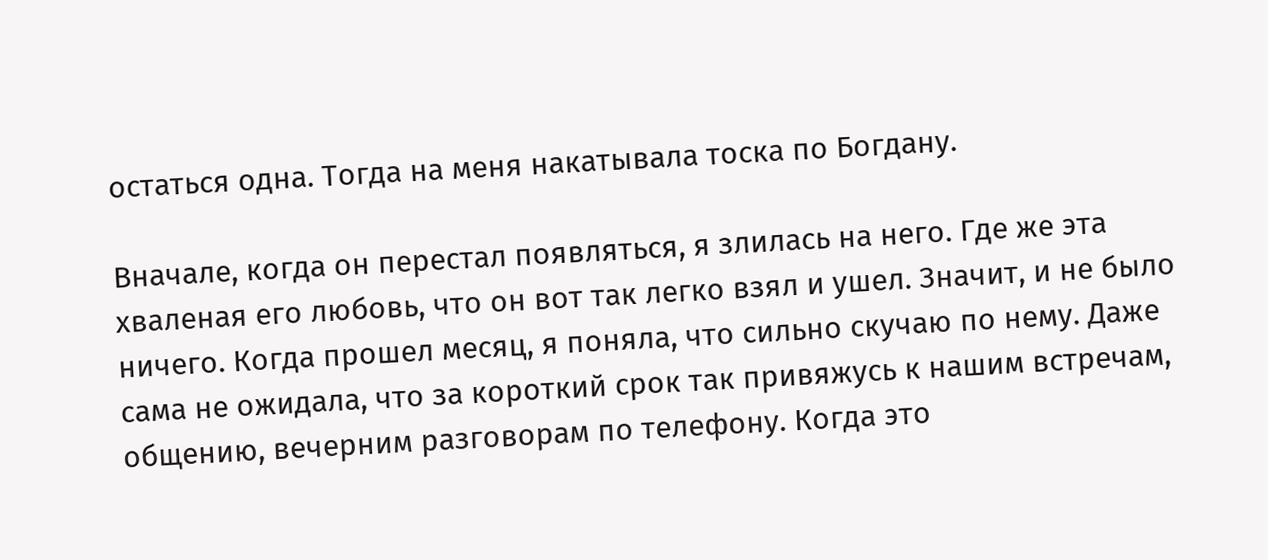остаться одна. Тогда на меня накатывала тоска по Богдану.

Вначале, когда он перестал появляться, я злилась на него. Где же эта хваленая его любовь, что он вот так легко взял и ушел. Значит, и не было ничего. Когда прошел месяц, я поняла, что сильно скучаю по нему. Даже сама не ожидала, что за короткий срок так привяжусь к нашим встречам, общению, вечерним разговорам по телефону. Когда это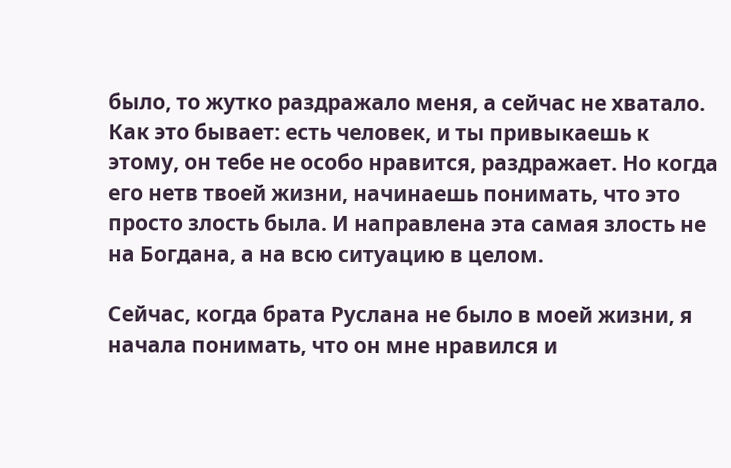было, то жутко раздражало меня, а сейчас не хватало. Как это бывает: есть человек, и ты привыкаешь к этому, он тебе не особо нравится, раздражает. Но когда его нетв твоей жизни, начинаешь понимать, что это просто злость была. И направлена эта самая злость не на Богдана, а на всю ситуацию в целом.

Сейчас, когда брата Руслана не было в моей жизни, я начала понимать, что он мне нравился и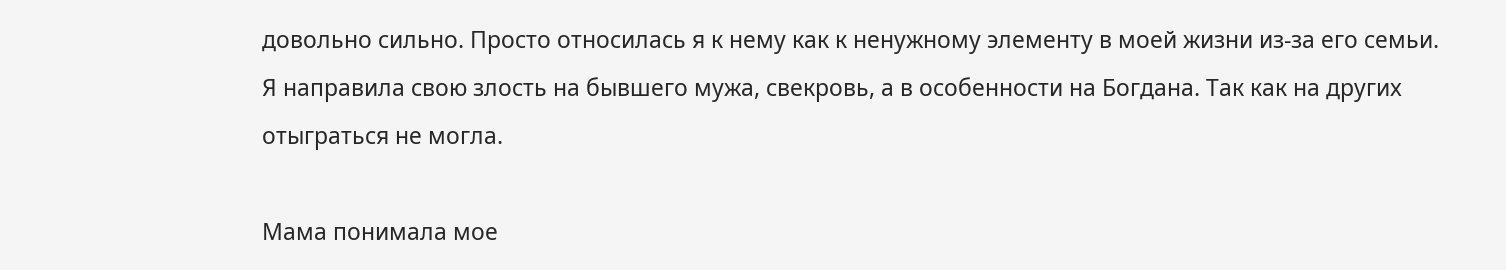довольно сильно. Просто относилась я к нему как к ненужному элементу в моей жизни из-за его семьи. Я направила свою злость на бывшего мужа, свекровь, а в особенности на Богдана. Так как на других отыграться не могла.

Мама понимала мое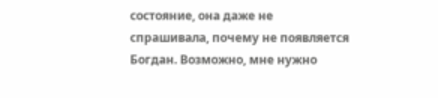состояние, она даже не спрашивала, почему не появляется Богдан. Возможно, мне нужно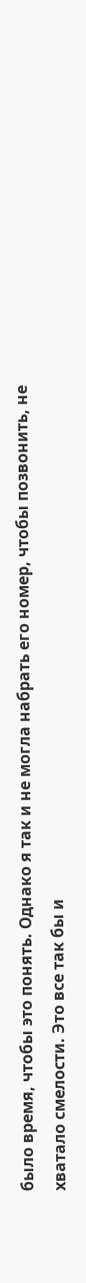было время, чтобы это понять. Однако я так и не могла набрать его номер, чтобы позвонить, не хватало смелости. Это все так бы и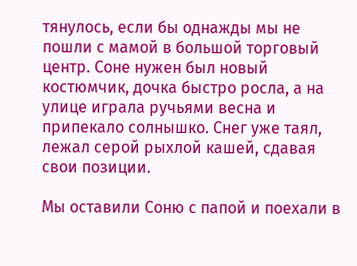тянулось, если бы однажды мы не пошли с мамой в большой торговый центр. Соне нужен был новый костюмчик, дочка быстро росла, а на улице играла ручьями весна и припекало солнышко. Снег уже таял, лежал серой рыхлой кашей, сдавая свои позиции.

Мы оставили Соню с папой и поехали в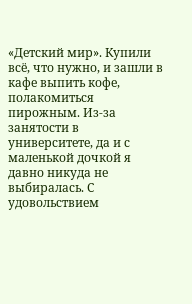«Детский мир». Купили всё, что нужно, и зашли в кафе выпить кофе, полакомиться пирожным. Из-за занятости в университете, да и с маленькой дочкой я давно никуда не выбиралась. С удовольствием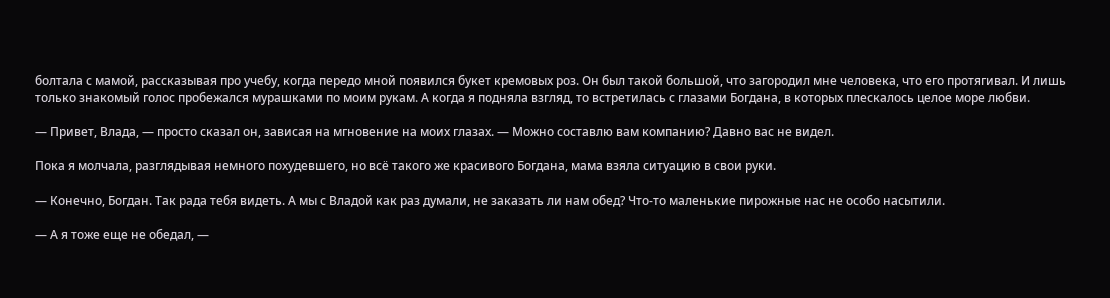болтала с мамой, рассказывая про учебу, когда передо мной появился букет кремовых роз. Он был такой большой, что загородил мне человека, что его протягивал. И лишь только знакомый голос пробежался мурашками по моим рукам. А когда я подняла взгляд, то встретилась с глазами Богдана, в которых плескалось целое море любви.

— Привет, Влада, — просто сказал он, зависая на мгновение на моих глазах. — Можно составлю вам компанию? Давно вас не видел.

Пока я молчала, разглядывая немного похудевшего, но всё такого же красивого Богдана, мама взяла ситуацию в свои руки.

— Конечно, Богдан. Так рада тебя видеть. А мы с Владой как раз думали, не заказать ли нам обед? Что-то маленькие пирожные нас не особо насытили.

— А я тоже еще не обедал, —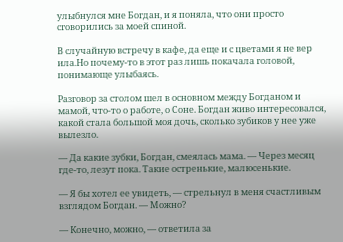улыбнулся мне Богдан, и я поняла, что они просто сговорились за моей спиной.

В случайную встречу в кафе, да еще и с цветами я не вер ила.Но почему-то в этот раз лишь покачала головой, понимающе улыбаясь.

Разговор за столом шел в основном между Богданом и мамой, что-то о работе, о Соне. Богдан живо интересовался, какой стала большой моя дочь, сколько зубиков у нее уже вылезло.

— Да какие зубки, Богдан, смеялась мама. — Через месяц где-то, лезут пока. Такие остренькие, малюсенькие.

— Я бы хотел ее увидеть, — стрельнул в меня счастливым взглядом Богдан. — Можно?

— Конечно, можно, — ответила за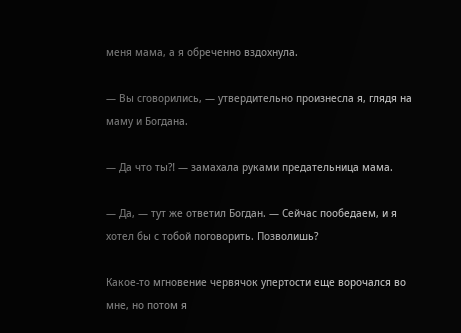меня мама, а я обреченно вздохнула.

— Вы сговорились, — утвердительно произнесла я, глядя на маму и Богдана.

— Да что ты⁈ — замахала руками предательница мама.

— Да, — тут же ответил Богдан. — Сейчас пообедаем, и я хотел бы с тобой поговорить. Позволишь?

Какое-то мгновение червячок упертости еще ворочался во мне, но потом я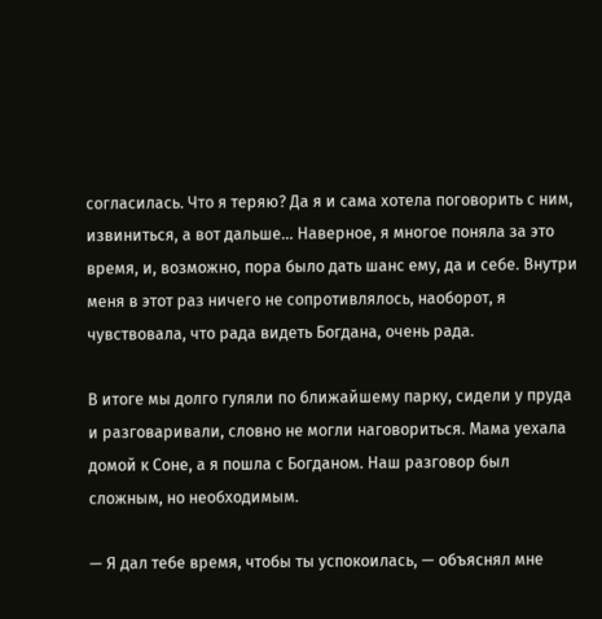согласилась. Что я теряю? Да я и сама хотела поговорить с ним, извиниться, а вот дальше… Наверное, я многое поняла за это время, и, возможно, пора было дать шанс ему, да и себе. Внутри меня в этот раз ничего не сопротивлялось, наоборот, я чувствовала, что рада видеть Богдана, очень рада.

В итоге мы долго гуляли по ближайшему парку, сидели у пруда и разговаривали, словно не могли наговориться. Мама уехала домой к Соне, а я пошла с Богданом. Наш разговор был сложным, но необходимым.

— Я дал тебе время, чтобы ты успокоилась, — объяснял мне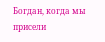Богдан, когда мы присели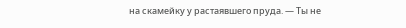на скамейку у растаявшего пруда. — Ты не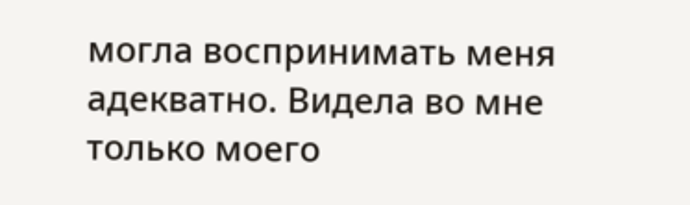могла воспринимать меня адекватно. Видела во мне только моего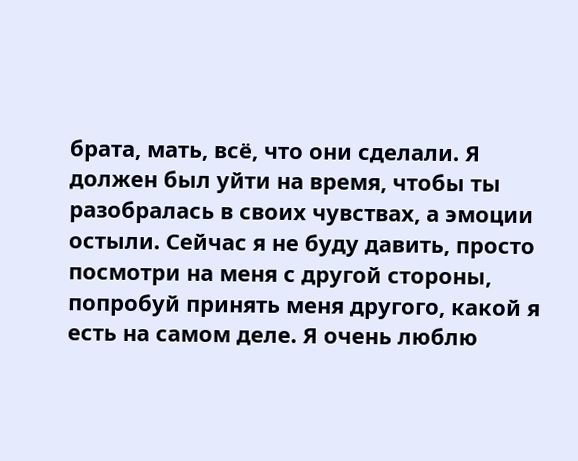брата, мать, всё, что они сделали. Я должен был уйти на время, чтобы ты разобралась в своих чувствах, а эмоции остыли. Сейчас я не буду давить, просто посмотри на меня с другой стороны, попробуй принять меня другого, какой я есть на самом деле. Я очень люблю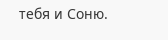тебя и Соню.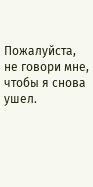Пожалуйста, не говори мне, чтобы я снова ушел.